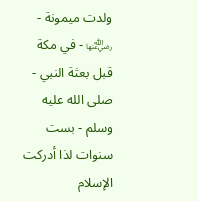ولدت ميمونة - ﵂ - في مكة قبل بعثة النبي - صلى الله عليه وسلم - بست سنوات لذا أدركت الإسلام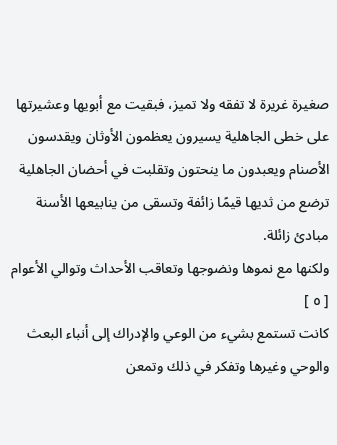صغيرة غريرة لا تفقه ولا تميز، فبقيت مع أبويها وعشيرتها على خطى الجاهلية يسيرون يعظمون الأوثان ويقدسون الأصنام ويعبدون ما ينحتون وتقلبت في أحضان الجاهلية ترضع من ثديها قيمًا زائفة وتسقى من ينابيعها الأسنة مبادئ زائلة.
ولكنها مع نموها ونضوجها وتعاقب الأحداث وتوالي الأعوام
[ ٥ ]
كانت تستمع بشيء من الوعي والإدراك إلى أنباء البعث والوحي وغيرها وتفكر في ذلك وتمعن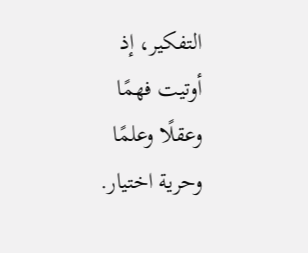التفكير، إذ أوتيت فهمًا وعقلًا وعلمًا وحرية اختيار.